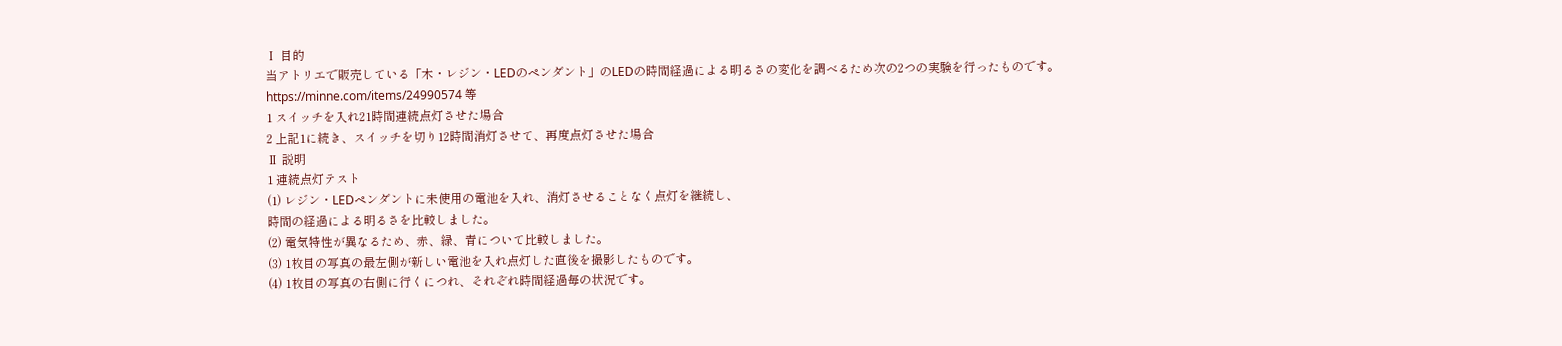Ⅰ 目的
当アトリエで販売している「木・レジン・LEDのペンダント」のLEDの時間経過による明るさの変化を調べるため次の2つの実験を行ったものです。
https://minne.com/items/24990574 等
1 スイッチを入れ21時間連続点灯させた場合
2 上記1に続き、スイッチを切り12時間消灯させて、再度点灯させた場合
Ⅱ 説明
1 連続点灯テスト
(1) レジン・LEDペンダントに未使用の電池を入れ、消灯させることなく点灯を継続し、
時間の経過による明るさを比較しました。
(2) 電気特性が異なるため、赤、緑、青について比較しました。
(3) 1枚目の写真の最左側が新しい電池を入れ点灯した直後を撮影したものです。
(4) 1枚目の写真の右側に行くにつれ、それぞれ時間経過毎の状況です。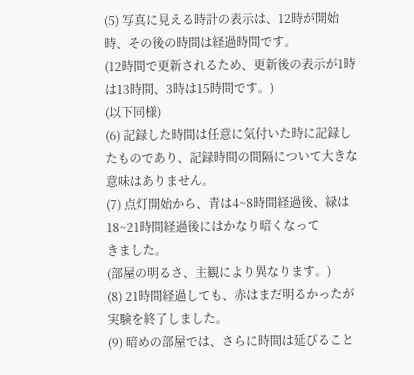(5) 写真に見える時計の表示は、12時が開始時、その後の時間は経過時間です。
(12時間で更新されるため、更新後の表示が1時は13時間、3時は15時間です。)
(以下同様)
(6) 記録した時間は任意に気付いた時に記録したものであり、記録時間の間隔について大きな
意味はありません。
(7) 点灯開始から、青は4~8時間経過後、緑は18~21時間経過後にはかなり暗くなって
きました。
(部屋の明るさ、主観により異なります。)
(8) 21時間経過しても、赤はまだ明るかったが実験を終了しました。
(9) 暗めの部屋では、さらに時間は延びること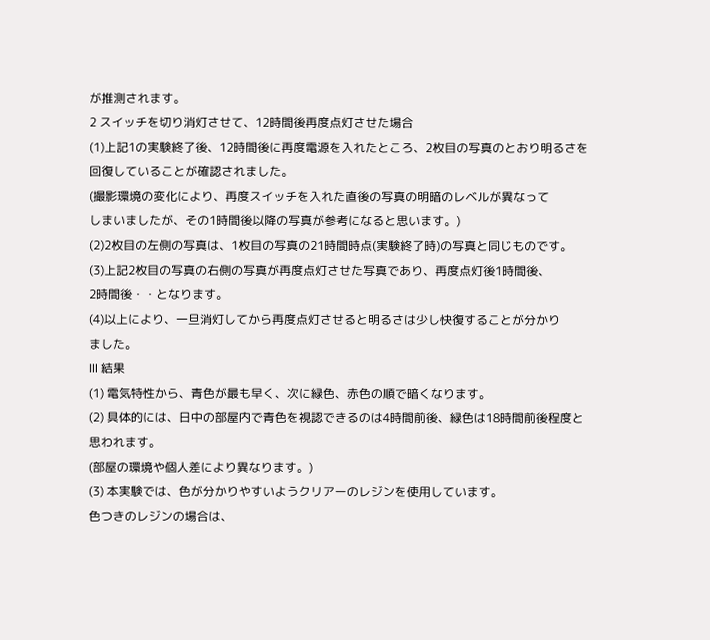が推測されます。
2 スイッチを切り消灯させて、12時間後再度点灯させた場合
(1)上記1の実験終了後、12時間後に再度電源を入れたところ、2枚目の写真のとおり明るさを
回復していることが確認されました。
(撮影環境の変化により、再度スイッチを入れた直後の写真の明暗のレベルが異なって
しまいましたが、その1時間後以降の写真が参考になると思います。)
(2)2枚目の左側の写真は、1枚目の写真の21時間時点(実験終了時)の写真と同じものです。
(3)上記2枚目の写真の右側の写真が再度点灯させた写真であり、再度点灯後1時間後、
2時間後・・となります。
(4)以上により、一旦消灯してから再度点灯させると明るさは少し快復することが分かり
ました。
Ⅲ 結果
(1) 電気特性から、青色が最も早く、次に緑色、赤色の順で暗くなります。
(2) 具体的には、日中の部屋内で青色を視認できるのは4時間前後、緑色は18時間前後程度と
思われます。
(部屋の環境や個人差により異なります。)
(3) 本実験では、色が分かりやすいようクリアーのレジンを使用しています。
色つきのレジンの場合は、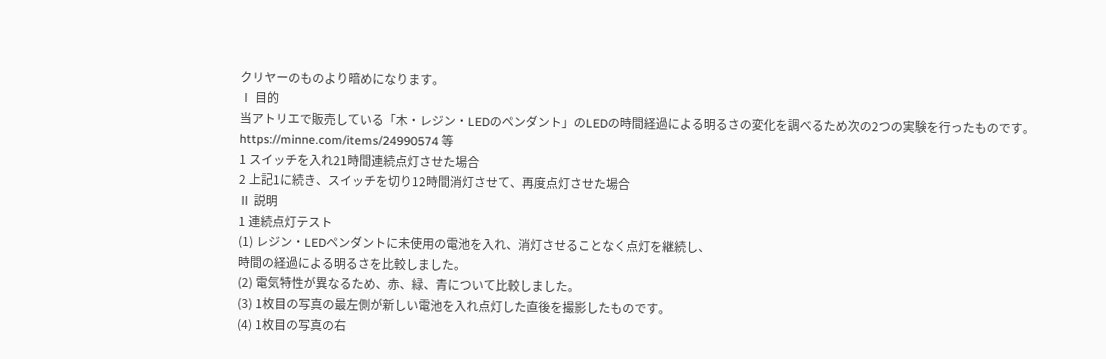クリヤーのものより暗めになります。
Ⅰ 目的
当アトリエで販売している「木・レジン・LEDのペンダント」のLEDの時間経過による明るさの変化を調べるため次の2つの実験を行ったものです。
https://minne.com/items/24990574 等
1 スイッチを入れ21時間連続点灯させた場合
2 上記1に続き、スイッチを切り12時間消灯させて、再度点灯させた場合
Ⅱ 説明
1 連続点灯テスト
(1) レジン・LEDペンダントに未使用の電池を入れ、消灯させることなく点灯を継続し、
時間の経過による明るさを比較しました。
(2) 電気特性が異なるため、赤、緑、青について比較しました。
(3) 1枚目の写真の最左側が新しい電池を入れ点灯した直後を撮影したものです。
(4) 1枚目の写真の右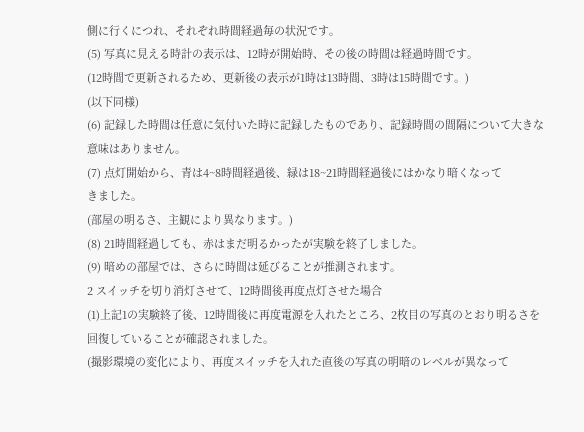側に行くにつれ、それぞれ時間経過毎の状況です。
(5) 写真に見える時計の表示は、12時が開始時、その後の時間は経過時間です。
(12時間で更新されるため、更新後の表示が1時は13時間、3時は15時間です。)
(以下同様)
(6) 記録した時間は任意に気付いた時に記録したものであり、記録時間の間隔について大きな
意味はありません。
(7) 点灯開始から、青は4~8時間経過後、緑は18~21時間経過後にはかなり暗くなって
きました。
(部屋の明るさ、主観により異なります。)
(8) 21時間経過しても、赤はまだ明るかったが実験を終了しました。
(9) 暗めの部屋では、さらに時間は延びることが推測されます。
2 スイッチを切り消灯させて、12時間後再度点灯させた場合
(1)上記1の実験終了後、12時間後に再度電源を入れたところ、2枚目の写真のとおり明るさを
回復していることが確認されました。
(撮影環境の変化により、再度スイッチを入れた直後の写真の明暗のレベルが異なって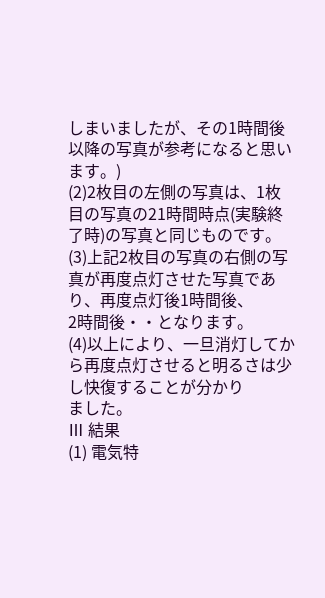しまいましたが、その1時間後以降の写真が参考になると思います。)
(2)2枚目の左側の写真は、1枚目の写真の21時間時点(実験終了時)の写真と同じものです。
(3)上記2枚目の写真の右側の写真が再度点灯させた写真であり、再度点灯後1時間後、
2時間後・・となります。
(4)以上により、一旦消灯してから再度点灯させると明るさは少し快復することが分かり
ました。
Ⅲ 結果
(1) 電気特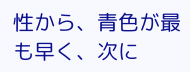性から、青色が最も早く、次に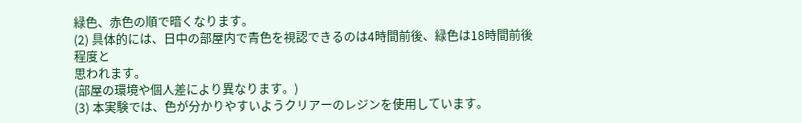緑色、赤色の順で暗くなります。
(2) 具体的には、日中の部屋内で青色を視認できるのは4時間前後、緑色は18時間前後程度と
思われます。
(部屋の環境や個人差により異なります。)
(3) 本実験では、色が分かりやすいようクリアーのレジンを使用しています。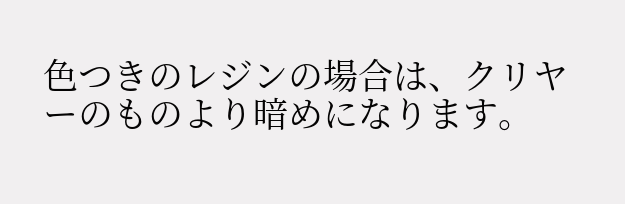色つきのレジンの場合は、クリヤーのものより暗めになります。